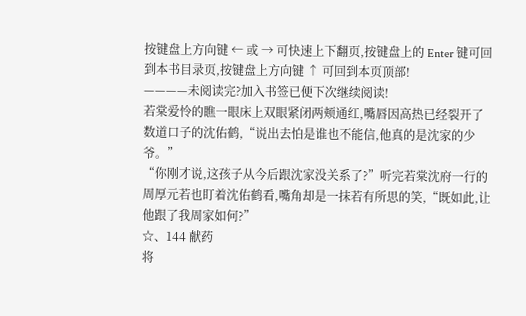按键盘上方向键 ← 或 → 可快速上下翻页,按键盘上的 Enter 键可回到本书目录页,按键盘上方向键 ↑ 可回到本页顶部!
————未阅读完?加入书签已便下次继续阅读!
若棠爱怜的瞧一眼床上双眼紧闭两颊通红,嘴唇因高热已经裂开了数道口子的沈佑鹤,“说出去怕是谁也不能信,他真的是沈家的少爷。”
“你刚才说,这孩子从今后跟沈家没关系了?”听完若棠沈府一行的周厚元若也盯着沈佑鹤看,嘴角却是一抹若有所思的笑,“既如此,让他跟了我周家如何?”
☆、144 献药
将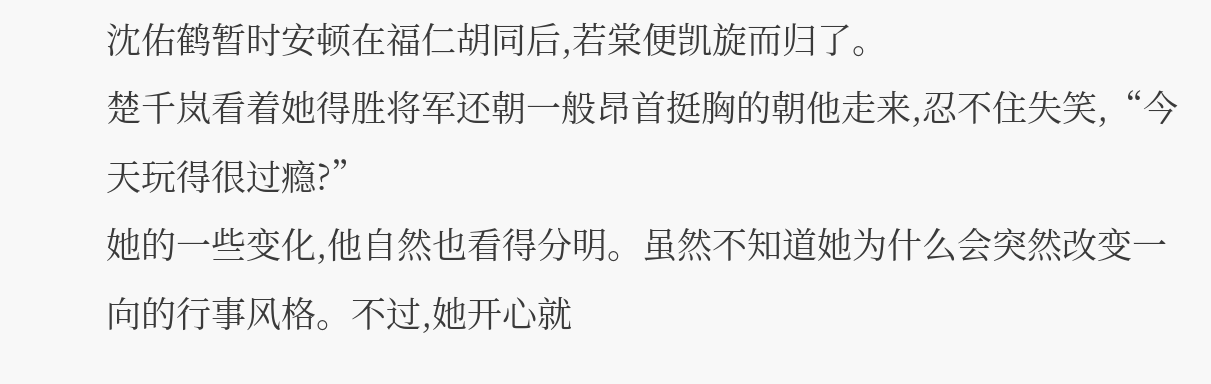沈佑鹤暂时安顿在福仁胡同后,若棠便凯旋而归了。
楚千岚看着她得胜将军还朝一般昂首挺胸的朝他走来,忍不住失笑,“今天玩得很过瘾?”
她的一些变化,他自然也看得分明。虽然不知道她为什么会突然改变一向的行事风格。不过,她开心就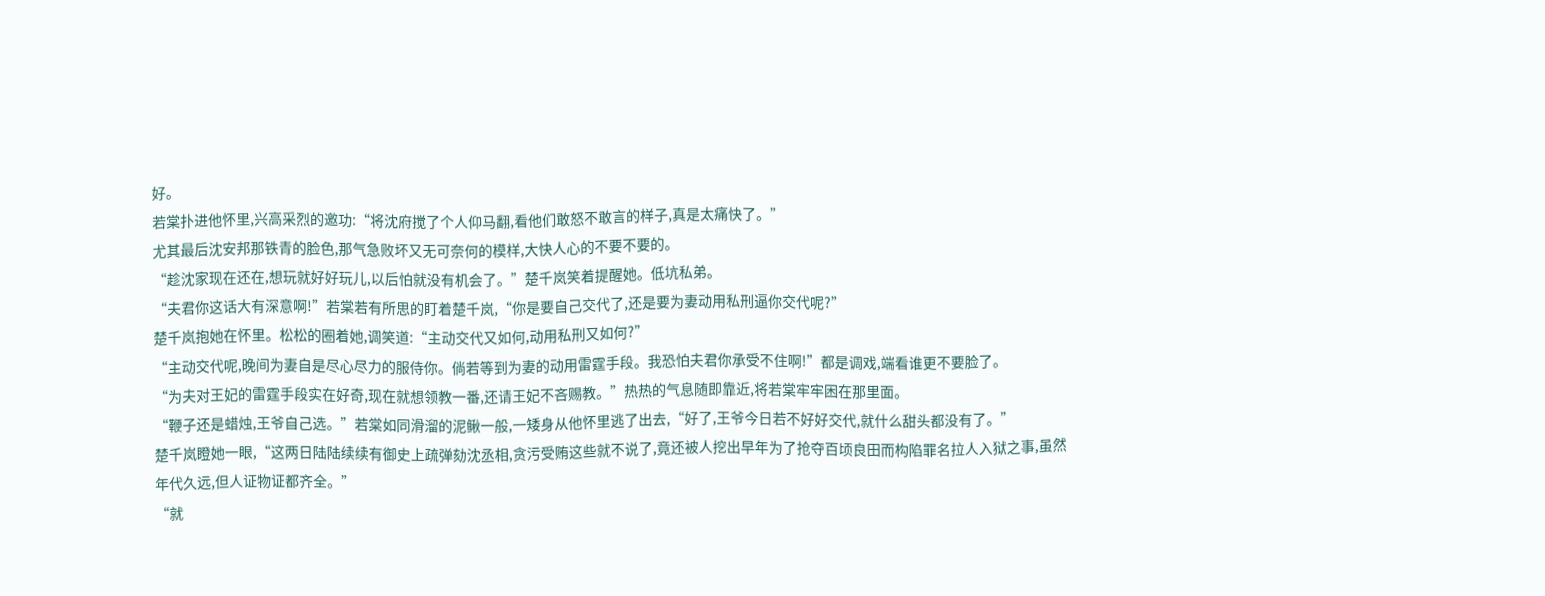好。
若棠扑进他怀里,兴高采烈的邀功:“将沈府搅了个人仰马翻,看他们敢怒不敢言的样子,真是太痛快了。”
尤其最后沈安邦那铁青的脸色,那气急败坏又无可奈何的模样,大快人心的不要不要的。
“趁沈家现在还在,想玩就好好玩儿,以后怕就没有机会了。”楚千岚笑着提醒她。低坑私弟。
“夫君你这话大有深意啊!”若棠若有所思的盯着楚千岚,“你是要自己交代了,还是要为妻动用私刑逼你交代呢?”
楚千岚抱她在怀里。松松的圈着她,调笑道:“主动交代又如何,动用私刑又如何?”
“主动交代呢,晚间为妻自是尽心尽力的服侍你。倘若等到为妻的动用雷霆手段。我恐怕夫君你承受不住啊!”都是调戏,端看谁更不要脸了。
“为夫对王妃的雷霆手段实在好奇,现在就想领教一番,还请王妃不吝赐教。”热热的气息随即靠近,将若棠牢牢困在那里面。
“鞭子还是蜡烛,王爷自己选。”若棠如同滑溜的泥鳅一般,一矮身从他怀里逃了出去,“好了,王爷今日若不好好交代,就什么甜头都没有了。”
楚千岚瞪她一眼,“这两日陆陆续续有御史上疏弹劾沈丞相,贪污受贿这些就不说了,竟还被人挖出早年为了抢夺百顷良田而构陷罪名拉人入狱之事,虽然年代久远,但人证物证都齐全。”
“就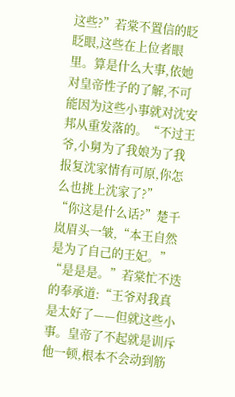这些?”若棠不置信的眨眨眼,这些在上位者眼里。算是什么大事,依她对皇帝性子的了解,不可能因为这些小事就对沈安邦从重发落的。“不过王爷,小舅为了我娘为了我报复沈家情有可原,你怎么也挑上沈家了?”
“你这是什么话?”楚千岚眉头一皱,“本王自然是为了自己的王妃。”
“是是是。”若棠忙不迭的奉承道:“王爷对我真是太好了——但就这些小事。皇帝了不起就是训斥他一顿,根本不会动到筋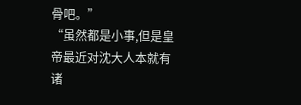骨吧。”
“虽然都是小事,但是皇帝最近对沈大人本就有诸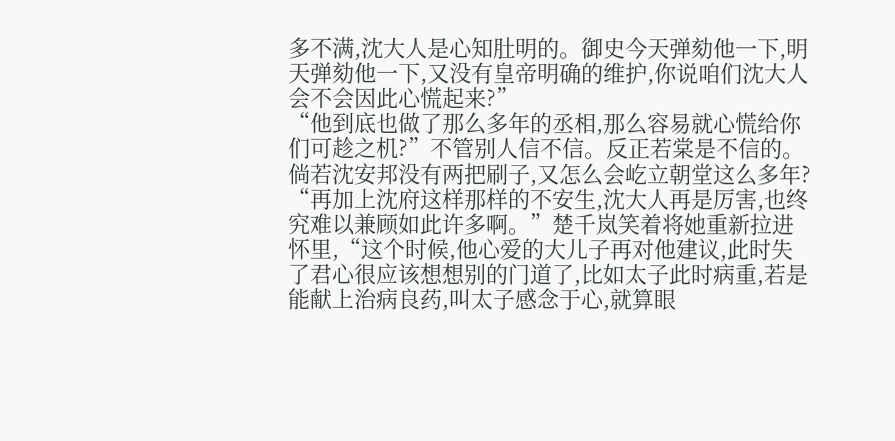多不满,沈大人是心知肚明的。御史今天弹劾他一下,明天弹劾他一下,又没有皇帝明确的维护,你说咱们沈大人会不会因此心慌起来?”
“他到底也做了那么多年的丞相,那么容易就心慌给你们可趁之机?”不管别人信不信。反正若棠是不信的。
倘若沈安邦没有两把刷子,又怎么会屹立朝堂这么多年?
“再加上沈府这样那样的不安生,沈大人再是厉害,也终究难以兼顾如此许多啊。”楚千岚笑着将她重新拉进怀里,“这个时候,他心爱的大儿子再对他建议,此时失了君心很应该想想别的门道了,比如太子此时病重,若是能献上治病良药,叫太子感念于心,就算眼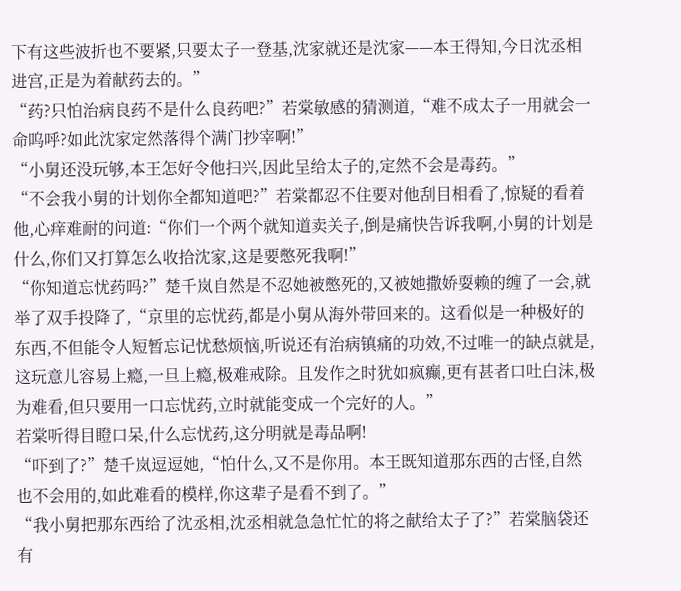下有这些波折也不要紧,只要太子一登基,沈家就还是沈家——本王得知,今日沈丞相进宫,正是为着献药去的。”
“药?只怕治病良药不是什么良药吧?”若棠敏感的猜测道,“难不成太子一用就会一命呜呼?如此沈家定然落得个满门抄宰啊!”
“小舅还没玩够,本王怎好令他扫兴,因此呈给太子的,定然不会是毒药。”
“不会我小舅的计划你全都知道吧?”若棠都忍不住要对他刮目相看了,惊疑的看着他,心痒难耐的问道:“你们一个两个就知道卖关子,倒是痛快告诉我啊,小舅的计划是什么,你们又打算怎么收拾沈家,这是要憋死我啊!”
“你知道忘忧药吗?”楚千岚自然是不忍她被憋死的,又被她撒娇耍赖的缠了一会,就举了双手投降了,“京里的忘忧药,都是小舅从海外带回来的。这看似是一种极好的东西,不但能令人短暂忘记忧愁烦恼,听说还有治病镇痛的功效,不过唯一的缺点就是,这玩意儿容易上瘾,一旦上瘾,极难戒除。且发作之时犹如疯癫,更有甚者口吐白沫,极为难看,但只要用一口忘忧药,立时就能变成一个完好的人。”
若棠听得目瞪口呆,什么忘忧药,这分明就是毒品啊!
“吓到了?”楚千岚逗逗她,“怕什么,又不是你用。本王既知道那东西的古怪,自然也不会用的,如此难看的模样,你这辈子是看不到了。”
“我小舅把那东西给了沈丞相,沈丞相就急急忙忙的将之献给太子了?”若棠脑袋还有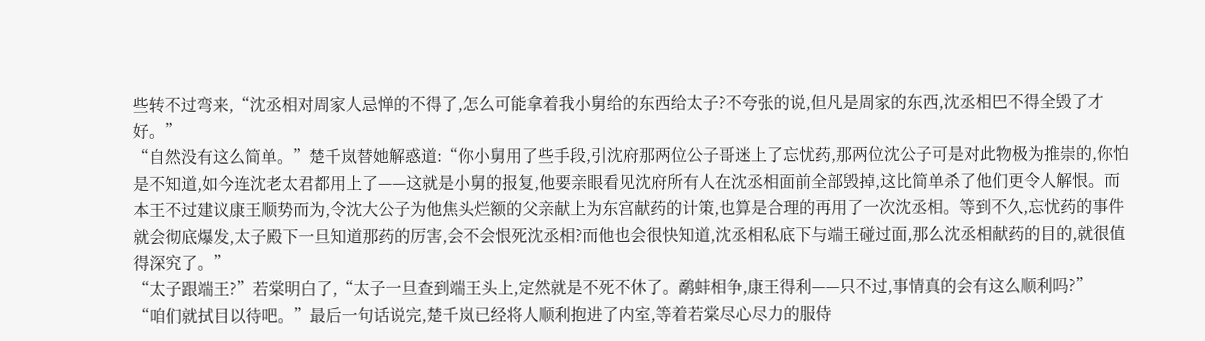些转不过弯来,“沈丞相对周家人忌惮的不得了,怎么可能拿着我小舅给的东西给太子?不夸张的说,但凡是周家的东西,沈丞相巴不得全毁了才好。”
“自然没有这么简单。”楚千岚替她解惑道:“你小舅用了些手段,引沈府那两位公子哥迷上了忘忧药,那两位沈公子可是对此物极为推崇的,你怕是不知道,如今连沈老太君都用上了——这就是小舅的报复,他要亲眼看见沈府所有人在沈丞相面前全部毁掉,这比简单杀了他们更令人解恨。而本王不过建议康王顺势而为,令沈大公子为他焦头烂额的父亲献上为东宫献药的计策,也算是合理的再用了一次沈丞相。等到不久,忘忧药的事件就会彻底爆发,太子殿下一旦知道那药的厉害,会不会恨死沈丞相?而他也会很快知道,沈丞相私底下与端王碰过面,那么沈丞相献药的目的,就很值得深究了。”
“太子跟端王?”若棠明白了,“太子一旦查到端王头上,定然就是不死不休了。鹬蚌相争,康王得利——只不过,事情真的会有这么顺利吗?”
“咱们就拭目以待吧。”最后一句话说完,楚千岚已经将人顺利抱进了内室,等着若棠尽心尽力的服侍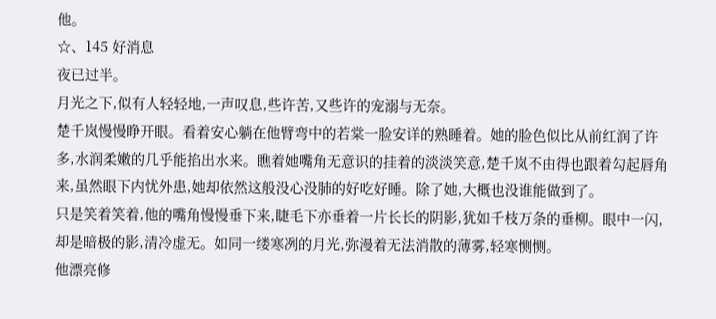他。
☆、145 好消息
夜已过半。
月光之下,似有人轻轻地,一声叹息,些许苦,又些许的宠溺与无奈。
楚千岚慢慢睁开眼。看着安心躺在他臂弯中的若棠一脸安详的熟睡着。她的脸色似比从前红润了许多,水润柔嫩的几乎能掐出水来。瞧着她嘴角无意识的挂着的淡淡笑意,楚千岚不由得也跟着勾起唇角来,虽然眼下内忧外患,她却依然这般没心没肺的好吃好睡。除了她,大概也没谁能做到了。
只是笑着笑着,他的嘴角慢慢垂下来,睫毛下亦垂着一片长长的阴影,犹如千枝万条的垂柳。眼中一闪,却是暗极的影,清冷虚无。如同一缕寒冽的月光,弥漫着无法消散的薄雾,轻寒恻恻。
他漂亮修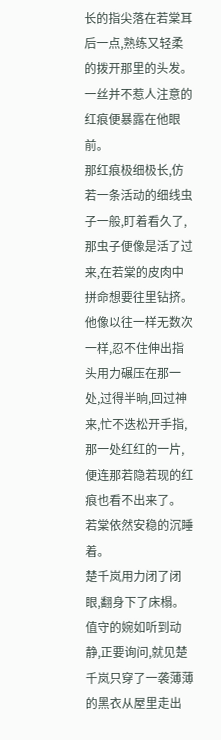长的指尖落在若棠耳后一点,熟练又轻柔的拨开那里的头发。一丝并不惹人注意的红痕便暴露在他眼前。
那红痕极细极长,仿若一条活动的细线虫子一般,盯着看久了,那虫子便像是活了过来,在若棠的皮肉中拼命想要往里钻挤。他像以往一样无数次一样,忍不住伸出指头用力碾压在那一处,过得半晌,回过神来,忙不迭松开手指,那一处红红的一片,便连那若隐若现的红痕也看不出来了。
若棠依然安稳的沉睡着。
楚千岚用力闭了闭眼,翻身下了床榻。
值守的婉如听到动静,正要询问,就见楚千岚只穿了一袭薄薄的黑衣从屋里走出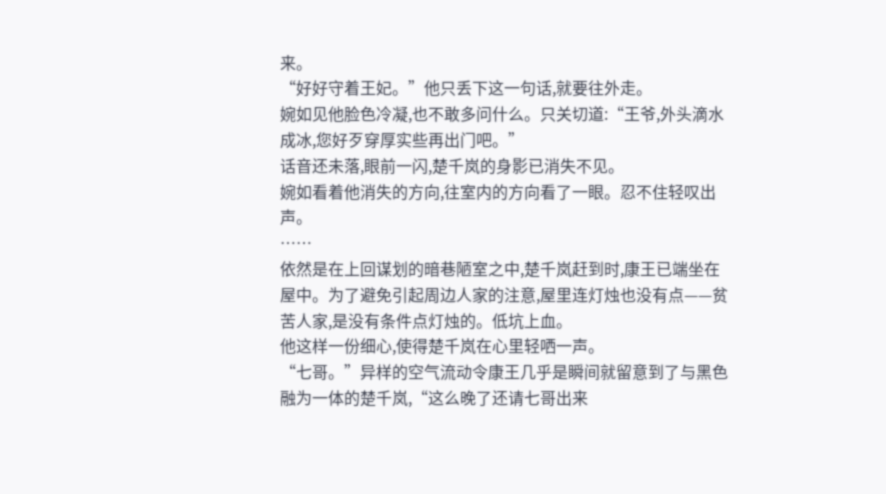来。
“好好守着王妃。”他只丢下这一句话,就要往外走。
婉如见他脸色冷凝,也不敢多问什么。只关切道:“王爷,外头滴水成冰,您好歹穿厚实些再出门吧。”
话音还未落,眼前一闪,楚千岚的身影已消失不见。
婉如看着他消失的方向,往室内的方向看了一眼。忍不住轻叹出声。
……
依然是在上回谋划的暗巷陋室之中,楚千岚赶到时,康王已端坐在屋中。为了避免引起周边人家的注意,屋里连灯烛也没有点——贫苦人家,是没有条件点灯烛的。低坑上血。
他这样一份细心,使得楚千岚在心里轻哂一声。
“七哥。”异样的空气流动令康王几乎是瞬间就留意到了与黑色融为一体的楚千岚,“这么晚了还请七哥出来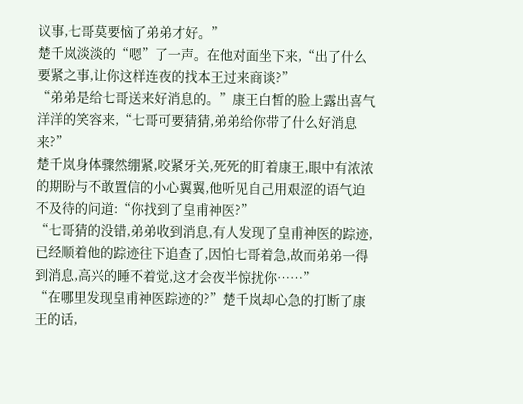议事,七哥莫要恼了弟弟才好。”
楚千岚淡淡的“嗯”了一声。在他对面坐下来,“出了什么要紧之事,让你这样连夜的找本王过来商谈?”
“弟弟是给七哥送来好消息的。”康王白皙的脸上露出喜气洋洋的笑容来,“七哥可要猜猜,弟弟给你带了什么好消息来?”
楚千岚身体骤然绷紧,咬紧牙关,死死的盯着康王,眼中有浓浓的期盼与不敢置信的小心翼翼,他听见自己用艰涩的语气迫不及待的问道:“你找到了皇甫神医?”
“七哥猜的没错,弟弟收到消息,有人发现了皇甫神医的踪迹,已经顺着他的踪迹往下追查了,因怕七哥着急,故而弟弟一得到消息,高兴的睡不着觉,这才会夜半惊扰你……”
“在哪里发现皇甫神医踪迹的?”楚千岚却心急的打断了康王的话,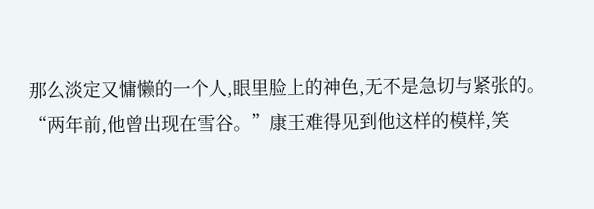那么淡定又慵懒的一个人,眼里脸上的神色,无不是急切与紧张的。
“两年前,他曾出现在雪谷。”康王难得见到他这样的模样,笑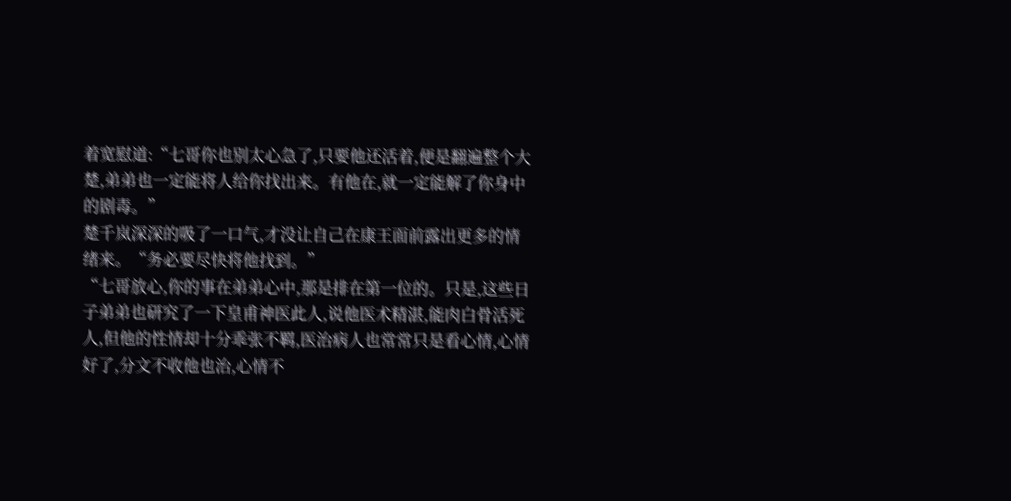着宽慰道:“七哥你也别太心急了,只要他还活着,便是翻遍整个大楚,弟弟也一定能将人给你找出来。有他在,就一定能解了你身中的剧毒。”
楚千岚深深的吸了一口气,才没让自己在康王面前露出更多的情绪来。“务必要尽快将他找到。”
“七哥放心,你的事在弟弟心中,那是排在第一位的。只是,这些日子弟弟也研究了一下皇甫神医此人,说他医术精湛,能肉白骨活死人,但他的性情却十分乖张不羁,医治病人也常常只是看心情,心情好了,分文不收他也治,心情不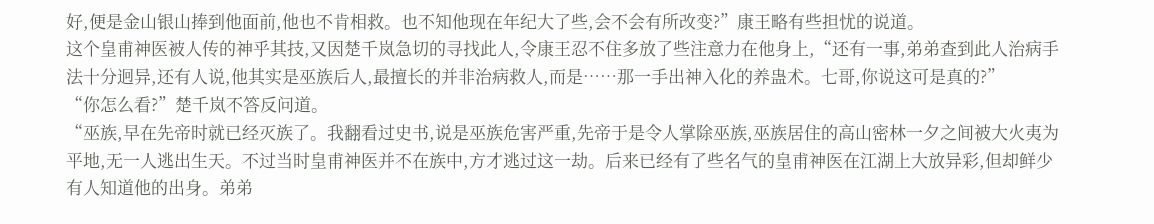好,便是金山银山捧到他面前,他也不肯相救。也不知他现在年纪大了些,会不会有所改变?”康王略有些担忧的说道。
这个皇甫神医被人传的神乎其技,又因楚千岚急切的寻找此人,令康王忍不住多放了些注意力在他身上,“还有一事,弟弟查到此人治病手法十分迥异,还有人说,他其实是巫族后人,最擅长的并非治病救人,而是……那一手出神入化的养蛊术。七哥,你说这可是真的?”
“你怎么看?”楚千岚不答反问道。
“巫族,早在先帝时就已经灭族了。我翻看过史书,说是巫族危害严重,先帝于是令人掌除巫族,巫族居住的高山密林一夕之间被大火夷为平地,无一人逃出生天。不过当时皇甫神医并不在族中,方才逃过这一劫。后来已经有了些名气的皇甫神医在江湖上大放异彩,但却鲜少有人知道他的出身。弟弟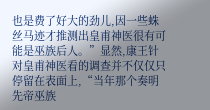也是费了好大的劲儿,因一些蛛丝马迹才推测出皇甫神医很有可能是巫族后人。”显然,康王针对皇甫神医看的调查并不仅仅只停留在表面上,“当年那个奏明先帝巫族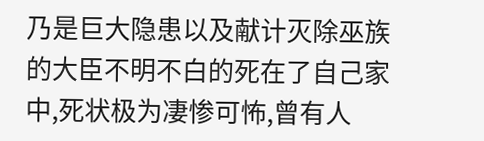乃是巨大隐患以及献计灭除巫族的大臣不明不白的死在了自己家中,死状极为凄惨可怖,曾有人